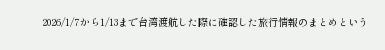2026/1/7から1/13まで台湾渡航した際に確認した旅行情報のまとめという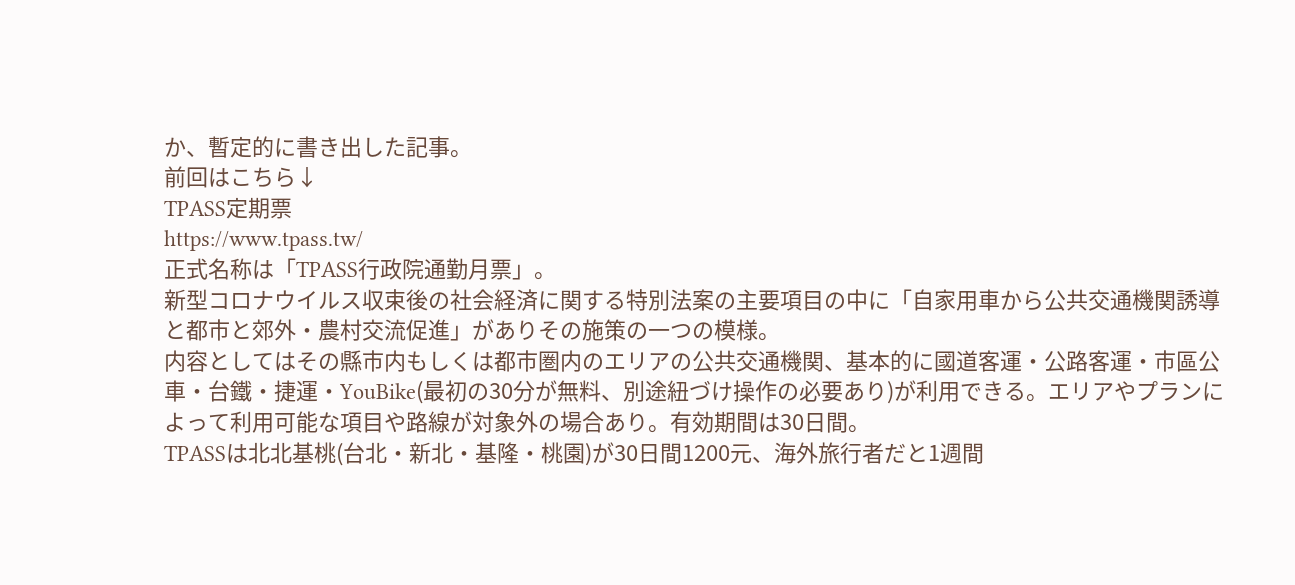か、暫定的に書き出した記事。
前回はこちら↓
TPASS定期票
https://www.tpass.tw/
正式名称は「TPASS行政院通勤月票」。
新型コロナウイルス収束後の社会経済に関する特別法案の主要項目の中に「自家用車から公共交通機関誘導と都市と郊外・農村交流促進」がありその施策の一つの模様。
内容としてはその縣市内もしくは都市圏内のエリアの公共交通機関、基本的に國道客運・公路客運・市區公車・台鐵・捷運・YouBike(最初の30分が無料、別途紐づけ操作の必要あり)が利用できる。エリアやプランによって利用可能な項目や路線が対象外の場合あり。有効期間は30日間。
TPASSは北北基桃(台北・新北・基隆・桃園)が30日間1200元、海外旅行者だと1週間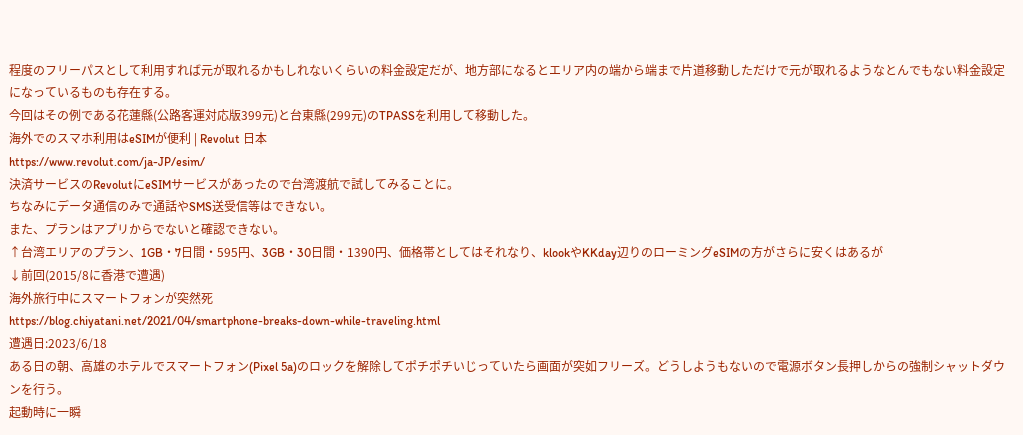程度のフリーパスとして利用すれば元が取れるかもしれないくらいの料金設定だが、地方部になるとエリア内の端から端まで片道移動しただけで元が取れるようなとんでもない料金設定になっているものも存在する。
今回はその例である花蓮縣(公路客運対応版399元)と台東縣(299元)のTPASSを利用して移動した。
海外でのスマホ利用はeSIMが便利 | Revolut 日本
https://www.revolut.com/ja-JP/esim/
決済サービスのRevolutにeSIMサービスがあったので台湾渡航で試してみることに。
ちなみにデータ通信のみで通話やSMS送受信等はできない。
また、プランはアプリからでないと確認できない。
↑台湾エリアのプラン、1GB・7日間・595円、3GB・30日間・1390円、価格帯としてはそれなり、klookやKKday辺りのローミングeSIMの方がさらに安くはあるが
↓前回(2015/8に香港で遭遇)
海外旅行中にスマートフォンが突然死
https://blog.chiyatani.net/2021/04/smartphone-breaks-down-while-traveling.html
遭遇日:2023/6/18
ある日の朝、高雄のホテルでスマートフォン(Pixel 5a)のロックを解除してポチポチいじっていたら画面が突如フリーズ。どうしようもないので電源ボタン長押しからの強制シャットダウンを行う。
起動時に一瞬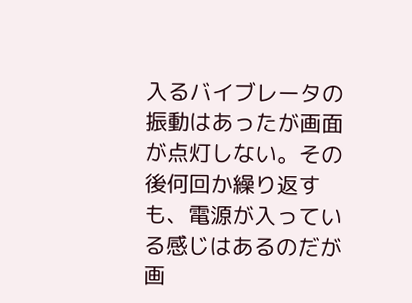入るバイブレータの振動はあったが画面が点灯しない。その後何回か繰り返すも、電源が入っている感じはあるのだが画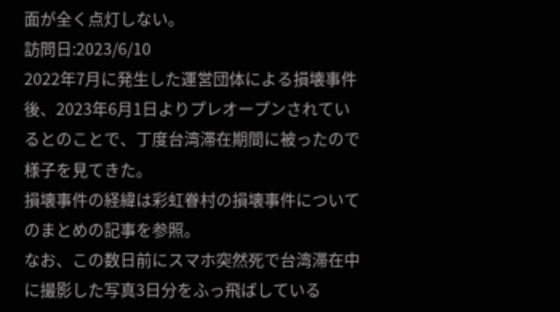面が全く点灯しない。
訪問日:2023/6/10
2022年7月に発生した運営団体による損壊事件後、2023年6月1日よりプレオープンされているとのことで、丁度台湾滞在期間に被ったので様子を見てきた。
損壊事件の経緯は彩虹眷村の損壊事件についてのまとめの記事を参照。
なお、この数日前にスマホ突然死で台湾滞在中に撮影した写真3日分をふっ飛ばしている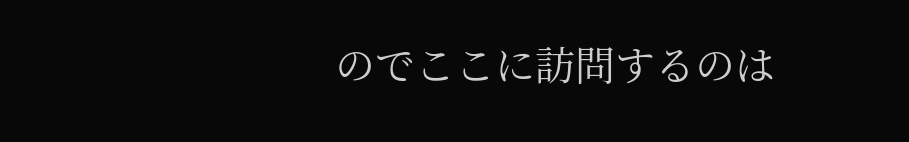のでここに訪問するのは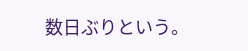数日ぶりという。